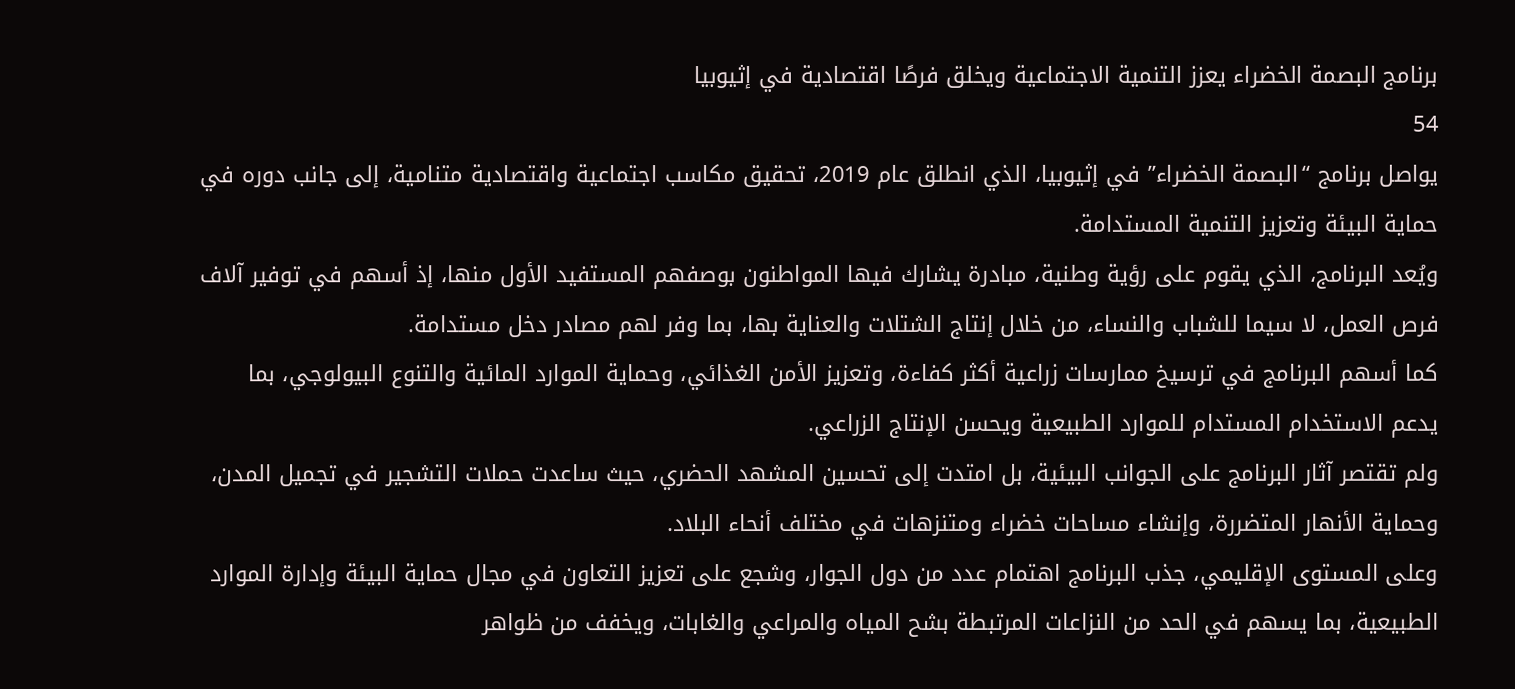برنامج البصمة الخضراء يعزز التنمية الاجتماعية ويخلق فرصًا اقتصادية في إثيوبيا
54
يواصل برنامج “البصمة الخضراء” في إثيوبيا، الذي انطلق عام 2019، تحقيق مكاسب اجتماعية واقتصادية متنامية، إلى جانب دوره في حماية البيئة وتعزيز التنمية المستدامة.
ويُعد البرنامج، الذي يقوم على رؤية وطنية، مبادرة يشارك فيها المواطنون بوصفهم المستفيد الأول منها، إذ أسهم في توفير آلاف فرص العمل، لا سيما للشباب والنساء، من خلال إنتاج الشتلات والعناية بها، بما وفر لهم مصادر دخل مستدامة.
كما أسهم البرنامج في ترسيخ ممارسات زراعية أكثر كفاءة، وتعزيز الأمن الغذائي، وحماية الموارد المائية والتنوع البيولوجي، بما يدعم الاستخدام المستدام للموارد الطبيعية ويحسن الإنتاج الزراعي.
ولم تقتصر آثار البرنامج على الجوانب البيئية، بل امتدت إلى تحسين المشهد الحضري، حيث ساعدت حملات التشجير في تجميل المدن، وحماية الأنهار المتضررة، وإنشاء مساحات خضراء ومتنزهات في مختلف أنحاء البلاد.
وعلى المستوى الإقليمي، جذب البرنامج اهتمام عدد من دول الجوار، وشجع على تعزيز التعاون في مجال حماية البيئة وإدارة الموارد الطبيعية، بما يسهم في الحد من النزاعات المرتبطة بشح المياه والمراعي والغابات، ويخفف من ظواهر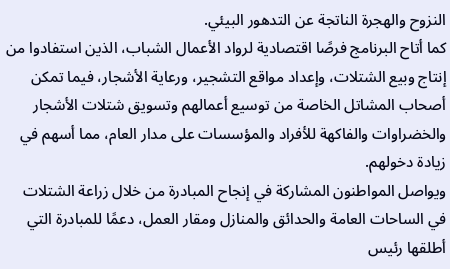النزوح والهجرة الناتجة عن التدهور البيئي.
كما أتاح البرنامج فرصًا اقتصادية لرواد الأعمال الشباب، الذين استفادوا من إنتاج وبيع الشتلات، وإعداد مواقع التشجير، ورعاية الأشجار، فيما تمكن أصحاب المشاتل الخاصة من توسيع أعمالهم وتسويق شتلات الأشجار والخضراوات والفاكهة للأفراد والمؤسسات على مدار العام، مما أسهم في زيادة دخولهم.
ويواصل المواطنون المشاركة في إنجاح المبادرة من خلال زراعة الشتلات في الساحات العامة والحدائق والمنازل ومقار العمل، دعمًا للمبادرة التي أطلقها رئيس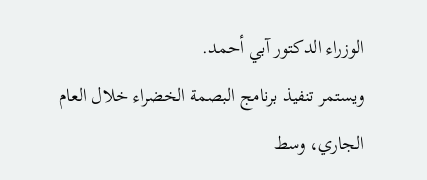الوزراء الدكتور آبي أحمد.
ويستمر تنفيذ برنامج البصمة الخضراء خلال العام الجاري، وسط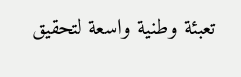تعبئة وطنية واسعة لتحقيق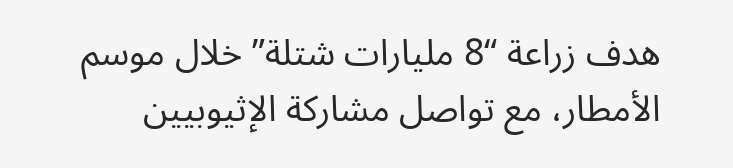هدف زراعة “8 مليارات شتلة” خلال موسم الأمطار، مع تواصل مشاركة الإثيوبيين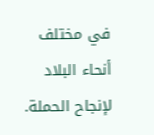في مختلف أنحاء البلاد لإنجاح الحملة.